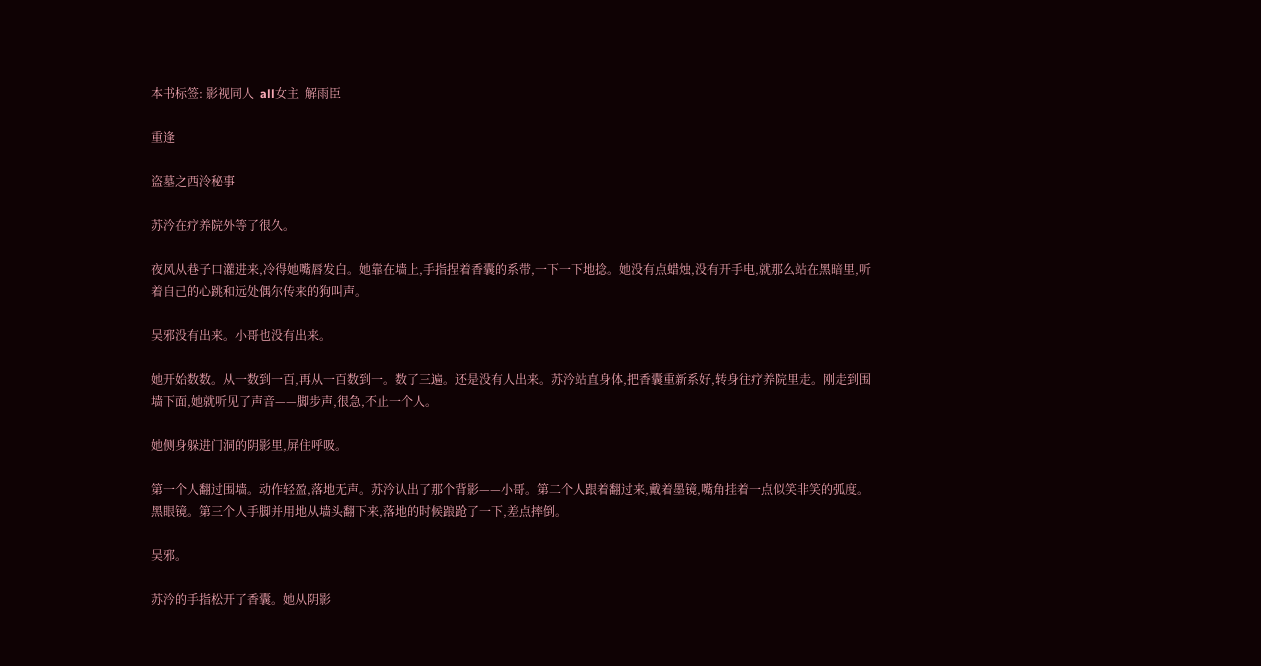本书标签: 影视同人  all女主  解雨臣

重逢

盗墓之西泠秘事

苏汵在疗养院外等了很久。

夜风从巷子口灌进来,冷得她嘴唇发白。她靠在墙上,手指捏着香囊的系带,一下一下地捻。她没有点蜡烛,没有开手电,就那么站在黑暗里,听着自己的心跳和远处偶尔传来的狗叫声。

吴邪没有出来。小哥也没有出来。

她开始数数。从一数到一百,再从一百数到一。数了三遍。还是没有人出来。苏汵站直身体,把香囊重新系好,转身往疗养院里走。刚走到围墙下面,她就听见了声音——脚步声,很急,不止一个人。

她侧身躲进门洞的阴影里,屏住呼吸。

第一个人翻过围墙。动作轻盈,落地无声。苏汵认出了那个背影——小哥。第二个人跟着翻过来,戴着墨镜,嘴角挂着一点似笑非笑的弧度。黑眼镜。第三个人手脚并用地从墙头翻下来,落地的时候踉跄了一下,差点摔倒。

吴邪。

苏汵的手指松开了香囊。她从阴影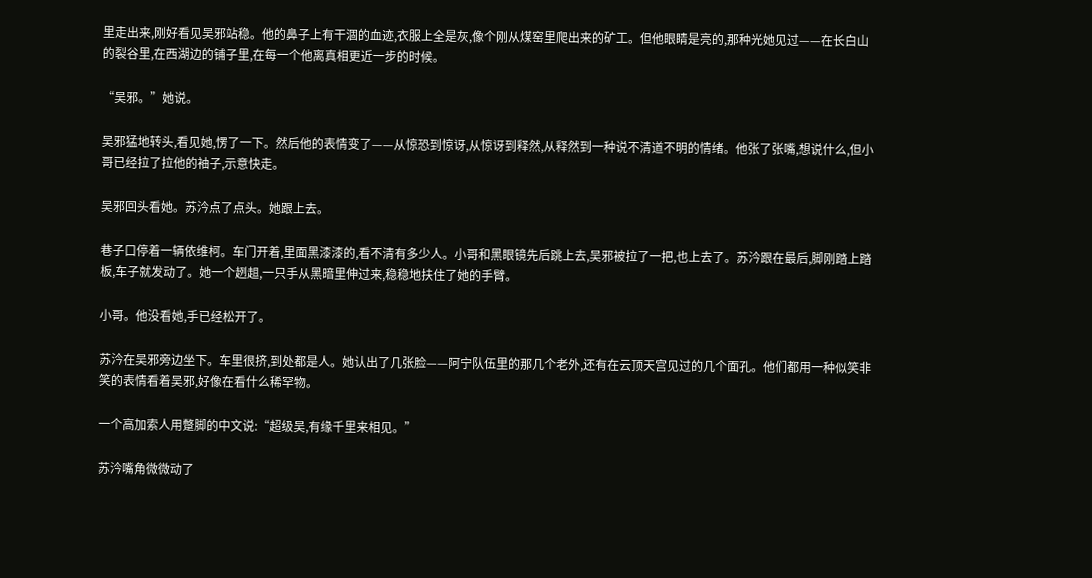里走出来,刚好看见吴邪站稳。他的鼻子上有干涸的血迹,衣服上全是灰,像个刚从煤窑里爬出来的矿工。但他眼睛是亮的,那种光她见过——在长白山的裂谷里,在西湖边的铺子里,在每一个他离真相更近一步的时候。

“吴邪。”她说。

吴邪猛地转头,看见她,愣了一下。然后他的表情变了——从惊恐到惊讶,从惊讶到释然,从释然到一种说不清道不明的情绪。他张了张嘴,想说什么,但小哥已经拉了拉他的袖子,示意快走。

吴邪回头看她。苏汵点了点头。她跟上去。

巷子口停着一辆依维柯。车门开着,里面黑漆漆的,看不清有多少人。小哥和黑眼镜先后跳上去,吴邪被拉了一把,也上去了。苏汵跟在最后,脚刚踏上踏板,车子就发动了。她一个趔趄,一只手从黑暗里伸过来,稳稳地扶住了她的手臂。

小哥。他没看她,手已经松开了。

苏汵在吴邪旁边坐下。车里很挤,到处都是人。她认出了几张脸——阿宁队伍里的那几个老外,还有在云顶天宫见过的几个面孔。他们都用一种似笑非笑的表情看着吴邪,好像在看什么稀罕物。

一个高加索人用蹩脚的中文说:“超级吴,有缘千里来相见。”

苏汵嘴角微微动了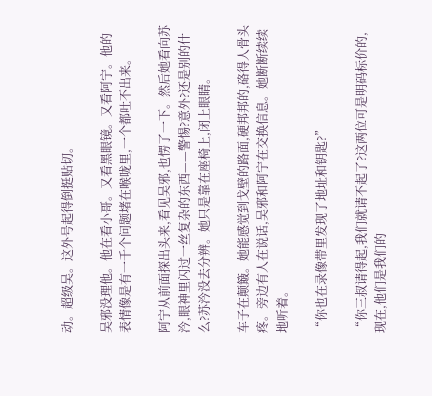动。超级吴。这外号起得倒挺贴切。

吴邪没理他。他在看小哥。又看黑眼镜。又看阿宁。他的表情像是有一千个问题堵在喉咙里,一个都吐不出来。

阿宁从前面探出头来,看见吴邪,也愣了一下。然后她看向苏汵,眼神里闪过一丝复杂的东西——警惕?意外?还是别的什么?苏汵没去分辨。她只是靠在座椅上,闭上眼睛。

车子在颠簸。她能感觉到戈壁的路面,硬邦邦的,硌得人骨头疼。旁边有人在说话,吴邪和阿宁在交换信息。她断断续续地听着。

“你也在录像带里发现了地址和钥匙?”

“你三叔请得起,我们就请不起了?这两位可是明码标价的,现在,他们是我们的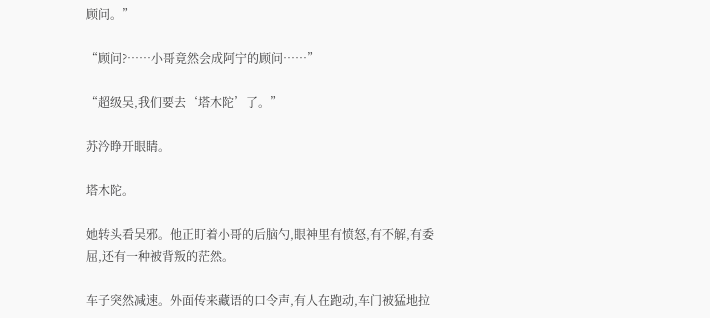顾问。”

“顾问?……小哥竟然会成阿宁的顾问……”

“超级吴,我们要去‘塔木陀’了。”

苏汵睁开眼睛。

塔木陀。

她转头看吴邪。他正盯着小哥的后脑勺,眼神里有愤怒,有不解,有委屈,还有一种被背叛的茫然。

车子突然减速。外面传来藏语的口令声,有人在跑动,车门被猛地拉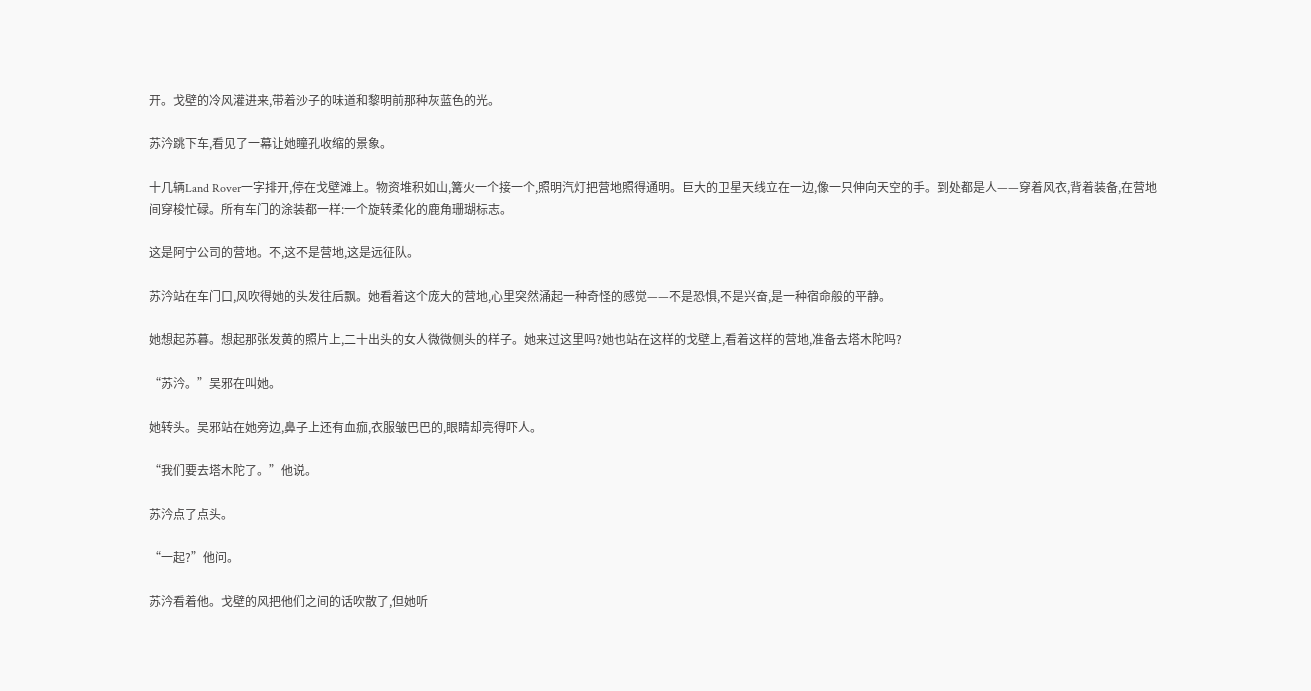开。戈壁的冷风灌进来,带着沙子的味道和黎明前那种灰蓝色的光。

苏汵跳下车,看见了一幕让她瞳孔收缩的景象。

十几辆Land Rover一字排开,停在戈壁滩上。物资堆积如山,篝火一个接一个,照明汽灯把营地照得通明。巨大的卫星天线立在一边,像一只伸向天空的手。到处都是人——穿着风衣,背着装备,在营地间穿梭忙碌。所有车门的涂装都一样:一个旋转柔化的鹿角珊瑚标志。

这是阿宁公司的营地。不,这不是营地,这是远征队。

苏汵站在车门口,风吹得她的头发往后飘。她看着这个庞大的营地,心里突然涌起一种奇怪的感觉——不是恐惧,不是兴奋,是一种宿命般的平静。

她想起苏暮。想起那张发黄的照片上,二十出头的女人微微侧头的样子。她来过这里吗?她也站在这样的戈壁上,看着这样的营地,准备去塔木陀吗?

“苏汵。”吴邪在叫她。

她转头。吴邪站在她旁边,鼻子上还有血痂,衣服皱巴巴的,眼睛却亮得吓人。

“我们要去塔木陀了。”他说。

苏汵点了点头。

“一起?”他问。

苏汵看着他。戈壁的风把他们之间的话吹散了,但她听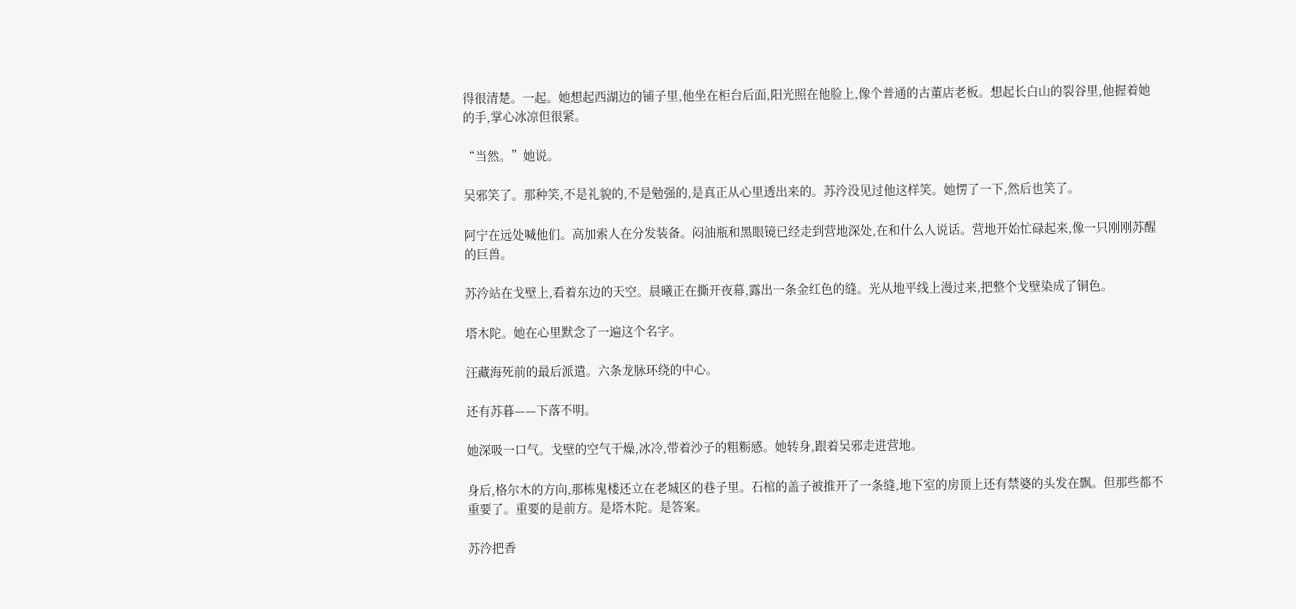得很清楚。一起。她想起西湖边的铺子里,他坐在柜台后面,阳光照在他脸上,像个普通的古董店老板。想起长白山的裂谷里,他握着她的手,掌心冰凉但很紧。

“当然。”她说。

吴邪笑了。那种笑,不是礼貌的,不是勉强的,是真正从心里透出来的。苏汵没见过他这样笑。她愣了一下,然后也笑了。

阿宁在远处喊他们。高加索人在分发装备。闷油瓶和黑眼镜已经走到营地深处,在和什么人说话。营地开始忙碌起来,像一只刚刚苏醒的巨兽。

苏汵站在戈壁上,看着东边的天空。晨曦正在撕开夜幕,露出一条金红色的缝。光从地平线上漫过来,把整个戈壁染成了铜色。

塔木陀。她在心里默念了一遍这个名字。

汪藏海死前的最后派遣。六条龙脉环绕的中心。

还有苏暮——下落不明。

她深吸一口气。戈壁的空气干燥,冰冷,带着沙子的粗粝感。她转身,跟着吴邪走进营地。

身后,格尔木的方向,那栋鬼楼还立在老城区的巷子里。石棺的盖子被推开了一条缝,地下室的房顶上还有禁婆的头发在飘。但那些都不重要了。重要的是前方。是塔木陀。是答案。

苏汵把香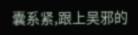囊系紧,跟上吴邪的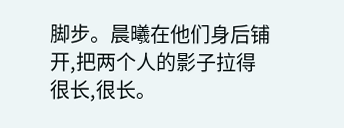脚步。晨曦在他们身后铺开,把两个人的影子拉得很长,很长。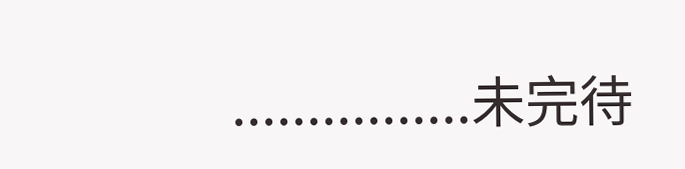................未完待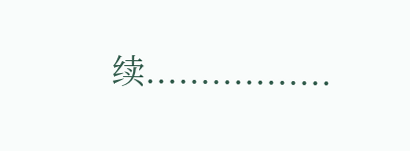续.................